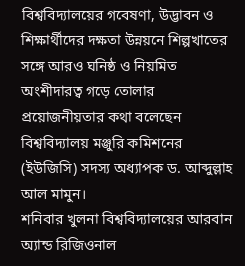বিশ্ববিদ্যালয়ের গবেষণা, উদ্ভাবন ও শিক্ষার্থীদের দক্ষতা উন্নয়নে শিল্পখাতের সঙ্গে আরও ঘনিষ্ঠ ও নিয়মিত অংশীদারত্ব গড়ে তোলার প্রয়োজনীয়তার কথা বলেছেন বিশ্ববিদ্যালয় মঞ্জুরি কমিশনের (ইউজিসি) সদস্য অধ্যাপক ড. আব্দুল্লাহ আল মামুন।
শনিবার খুলনা বিশ্ববিদ্যালয়ের আরবান অ্যান্ড রিজিওনাল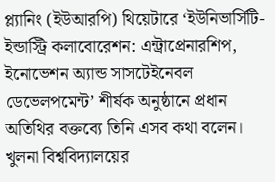প্ল্যানিং (ইউআরপি) থিয়েটারে ‘ইউনিভার্সিটি-ইন্ডাস্ট্রি কলাবোরেশন: এন্ট্রাপ্রেনারশিপ, ইনোভেশন অ্যান্ড সাসটেইনেবল ডেভেলপমেন্ট’ শীর্ষক অনুষ্ঠানে প্রধান অতিথির বক্তব্যে তিনি এসব কথা বলেন। খুলনা বিশ্ববিদ্যালয়ের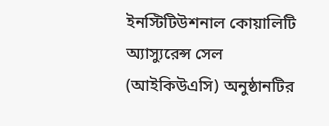ইনস্টিটিউশনাল কোয়ালিটি অ্যাস্যুরেন্স সেল (আইকিউএসি) অনুষ্ঠানটির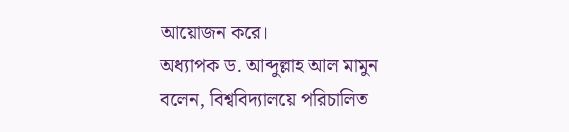আয়োজন করে।
অধ্যাপক ড. আব্দুল্লাহ আল মামুন বলেন, বিশ্ববিদ্যালয়ে পরিচালিত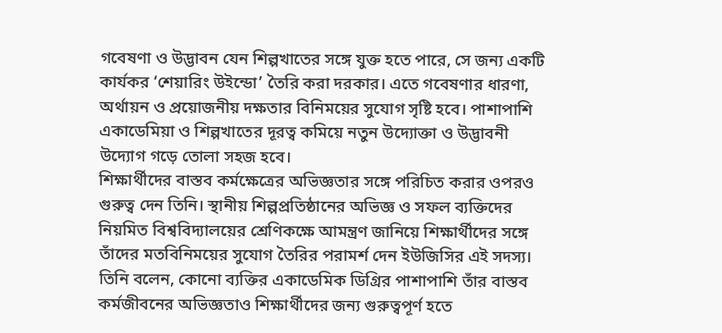গবেষণা ও উদ্ভাবন যেন শিল্পখাতের সঙ্গে যুক্ত হতে পারে, সে জন্য একটি কার্যকর ‘শেয়ারিং উইন্ডো’ তৈরি করা দরকার। এতে গবেষণার ধারণা, অর্থায়ন ও প্রয়োজনীয় দক্ষতার বিনিময়ের সুযোগ সৃষ্টি হবে। পাশাপাশি একাডেমিয়া ও শিল্পখাতের দূরত্ব কমিয়ে নতুন উদ্যোক্তা ও উদ্ভাবনী উদ্যোগ গড়ে তোলা সহজ হবে।
শিক্ষার্থীদের বাস্তব কর্মক্ষেত্রের অভিজ্ঞতার সঙ্গে পরিচিত করার ওপরও গুরুত্ব দেন তিনি। স্থানীয় শিল্পপ্রতিষ্ঠানের অভিজ্ঞ ও সফল ব্যক্তিদের নিয়মিত বিশ্ববিদ্যালয়ের শ্রেণিকক্ষে আমন্ত্রণ জানিয়ে শিক্ষার্থীদের সঙ্গে তাঁদের মতবিনিময়ের সুযোগ তৈরির পরামর্শ দেন ইউজিসির এই সদস্য।
তিনি বলেন, কোনো ব্যক্তির একাডেমিক ডিগ্রির পাশাপাশি তাঁর বাস্তব কর্মজীবনের অভিজ্ঞতাও শিক্ষার্থীদের জন্য গুরুত্বপূর্ণ হতে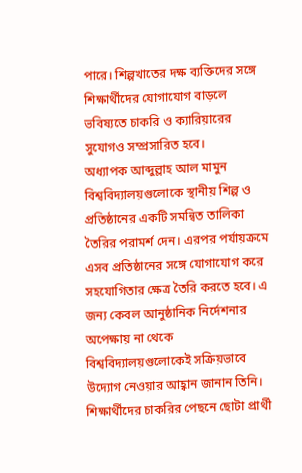পারে। শিল্পখাতের দক্ষ ব্যক্তিদের সঙ্গে শিক্ষার্থীদের যোগাযোগ বাড়লে ভবিষ্যতে চাকরি ও ক্যারিয়ারের সুযোগও সম্প্রসারিত হবে।
অধ্যাপক আব্দুল্লাহ আল মামুন বিশ্ববিদ্যালয়গুলোকে স্থানীয় শিল্প ও প্রতিষ্ঠানের একটি সমন্বিত তালিকা তৈরির পরামর্শ দেন। এরপর পর্যায়ক্রমে এসব প্রতিষ্ঠানের সঙ্গে যোগাযোগ করে সহযোগিতার ক্ষেত্র তৈরি করতে হবে। এ জন্য কেবল আনুষ্ঠানিক নির্দেশনার অপেক্ষায় না থেকে বিশ্ববিদ্যালয়গুলোকেই সক্রিয়ভাবে উদ্যোগ নেওয়ার আহ্বান জানান তিনি।
শিক্ষার্থীদের চাকরির পেছনে ছোটা প্রার্থী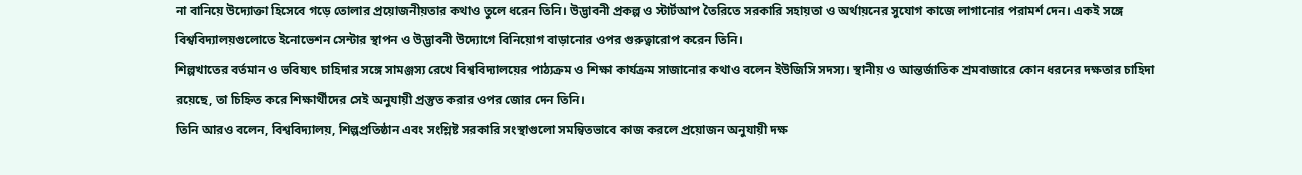না বানিয়ে উদ্যোক্তা হিসেবে গড়ে তোলার প্রয়োজনীয়তার কথাও তুলে ধরেন তিনি। উদ্ভাবনী প্রকল্প ও স্টার্টআপ তৈরিতে সরকারি সহায়তা ও অর্থায়নের সুযোগ কাজে লাগানোর পরামর্শ দেন। একই সঙ্গে বিশ্ববিদ্যালয়গুলোতে ইনোভেশন সেন্টার স্থাপন ও উদ্ভাবনী উদ্যোগে বিনিয়োগ বাড়ানোর ওপর গুরুত্বারোপ করেন তিনি।
শিল্পখাতের বর্তমান ও ভবিষ্যৎ চাহিদার সঙ্গে সামঞ্জস্য রেখে বিশ্ববিদ্যালয়ের পাঠ্যক্রম ও শিক্ষা কার্যক্রম সাজানোর কথাও বলেন ইউজিসি সদস্য। স্থানীয় ও আন্তর্জাতিক শ্রমবাজারে কোন ধরনের দক্ষতার চাহিদা রয়েছে, তা চিহ্নিত করে শিক্ষার্থীদের সেই অনুযায়ী প্রস্তুত করার ওপর জোর দেন তিনি।
তিনি আরও বলেন, বিশ্ববিদ্যালয়, শিল্পপ্রতিষ্ঠান এবং সংশ্লিষ্ট সরকারি সংস্থাগুলো সমন্বিতভাবে কাজ করলে প্রয়োজন অনুযায়ী দক্ষ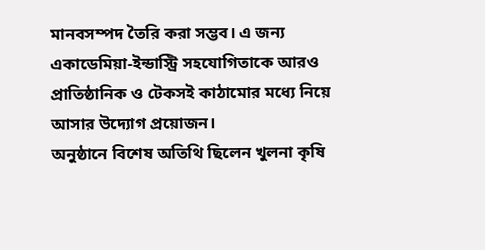মানবসম্পদ তৈরি করা সম্ভব। এ জন্য একাডেমিয়া-ইন্ডাস্ট্রি সহযোগিতাকে আরও প্রাতিষ্ঠানিক ও টেকসই কাঠামোর মধ্যে নিয়ে আসার উদ্যোগ প্রয়োজন।
অনুষ্ঠানে বিশেষ অতিথি ছিলেন খুলনা কৃষি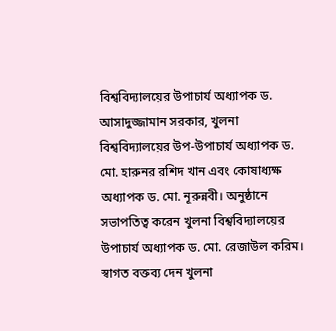বিশ্ববিদ্যালয়ের উপাচার্য অধ্যাপক ড. আসাদুজ্জামান সরকার, খুলনা বিশ্ববিদ্যালয়ের উপ-উপাচার্য অধ্যাপক ড. মো. হারুনর রশিদ খান এবং কোষাধ্যক্ষ অধ্যাপক ড. মো. নূরুন্নবী। অনুষ্ঠানে সভাপতিত্ব করেন খুলনা বিশ্ববিদ্যালয়ের উপাচার্য অধ্যাপক ড. মো. রেজাউল করিম।
স্বাগত বক্তব্য দেন খুলনা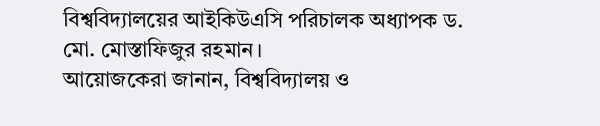বিশ্ববিদ্যালয়ের আইকিউএসি পরিচালক অধ্যাপক ড. মো. মোস্তাফিজুর রহমান।
আয়োজকেরা জানান, বিশ্ববিদ্যালয় ও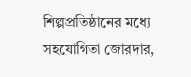শিল্পপ্রতিষ্ঠানের মধ্যে সহযোগিতা জোরদার,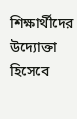শিক্ষার্থীদের উদ্যোক্তা হিসেবে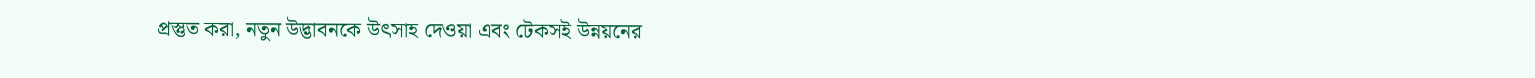প্রস্তুত করা, নতুন উদ্ভাবনকে উৎসাহ দেওয়া এবং টেকসই উন্নয়নের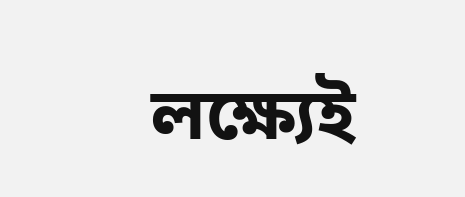লক্ষ্যেই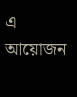এ আয়োজন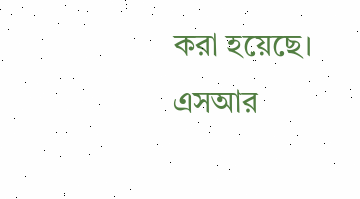করা হয়েছে।
এসআর